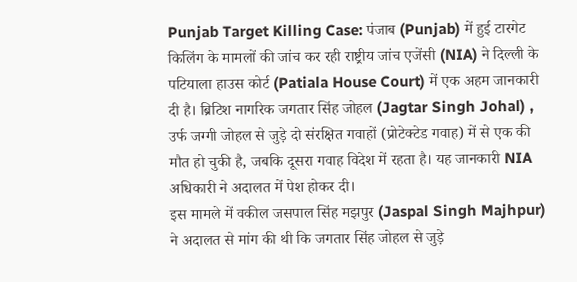Punjab Target Killing Case: पंजाब (Punjab) में हुई टारगेट किलिंग के मामलों की जांच कर रही राष्ट्रीय जांच एजेंसी (NIA) ने दिल्ली के पटियाला हाउस कोर्ट (Patiala House Court) में एक अहम जानकारी दी है। ब्रिटिश नागरिक जगतार सिंह जोहल (Jagtar Singh Johal) , उर्फ जग्गी जोहल से जुड़े दो संरक्षित गवाहों (प्रोटेक्टेड गवाह) में से एक की मौत हो चुकी है, जबकि दूसरा गवाह विदेश में रहता है। यह जानकारी NIA अधिकारी ने अदालत में पेश होकर दी।
इस मामले में वकील जसपाल सिंह मझपुर (Jaspal Singh Majhpur) ने अदालत से मांग की थी कि जगतार सिंह जोहल से जुड़े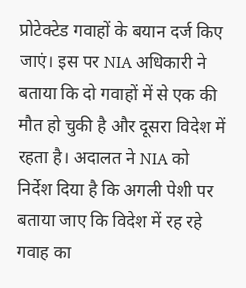प्रोटेक्टेड गवाहों के बयान दर्ज किए जाएं। इस पर NIA अधिकारी ने बताया कि दो गवाहों में से एक की मौत हो चुकी है और दूसरा विदेश में रहता है। अदालत ने NIA को निर्देश दिया है कि अगली पेशी पर बताया जाए कि विदेश में रह रहे गवाह का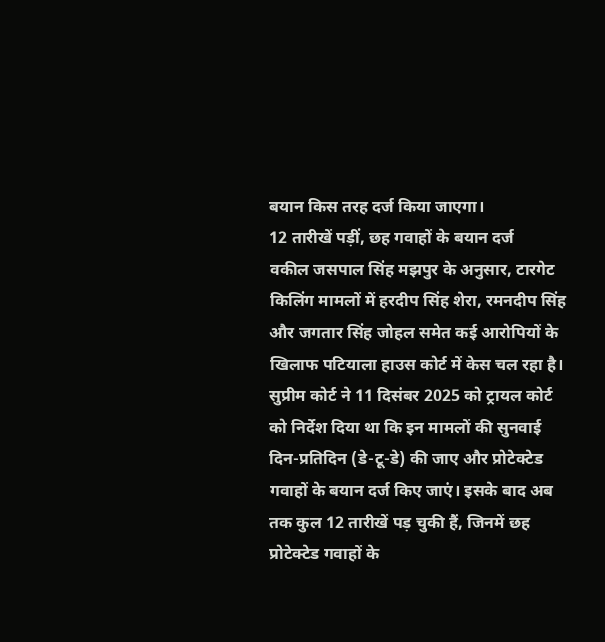बयान किस तरह दर्ज किया जाएगा।
12 तारीखें पड़ीं, छह गवाहों के बयान दर्ज
वकील जसपाल सिंह मझपुर के अनुसार, टारगेट किलिंग मामलों में हरदीप सिंह शेरा, रमनदीप सिंह और जगतार सिंह जोहल समेत कई आरोपियों के खिलाफ पटियाला हाउस कोर्ट में केस चल रहा है। सुप्रीम कोर्ट ने 11 दिसंबर 2025 को ट्रायल कोर्ट को निर्देश दिया था कि इन मामलों की सुनवाई दिन-प्रतिदिन (डे-टू-डे) की जाए और प्रोटेक्टेड गवाहों के बयान दर्ज किए जाएं। इसके बाद अब तक कुल 12 तारीखें पड़ चुकी हैं, जिनमें छह प्रोटेक्टेड गवाहों के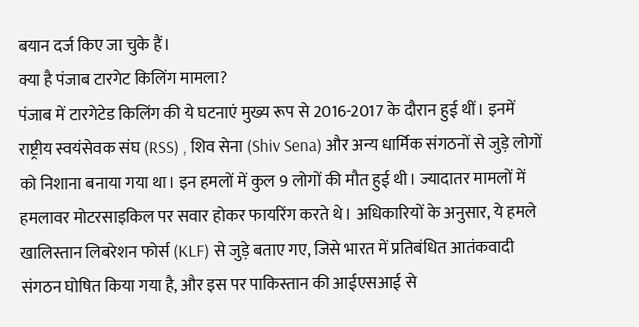बयान दर्ज किए जा चुके हैं।
क्या है पंजाब टारगेट किलिंग मामला?
पंजाब में टारगेटेड किलिंग की ये घटनाएं मुख्य रूप से 2016-2017 के दौरान हुई थीं। इनमें राष्ट्रीय स्वयंसेवक संघ (RSS) , शिव सेना (Shiv Sena) और अन्य धार्मिक संगठनों से जुड़े लोगों को निशाना बनाया गया था। इन हमलों में कुल 9 लोगों की मौत हुई थी। ज्यादातर मामलों में हमलावर मोटरसाइकिल पर सवार होकर फायरिंग करते थे। अधिकारियों के अनुसार, ये हमले खालिस्तान लिबरेशन फोर्स (KLF) से जुड़े बताए गए, जिसे भारत में प्रतिबंधित आतंकवादी संगठन घोषित किया गया है, और इस पर पाकिस्तान की आईएसआई से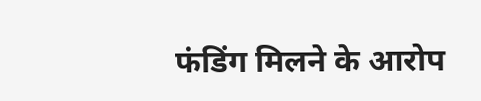फंडिंग मिलने के आरोप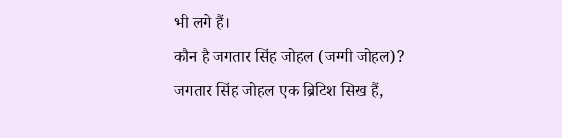भी लगे हैं।
कौन है जगतार सिंह जोहल (जग्गी जोहल)?
जगतार सिंह जोहल एक ब्रिटिश सिख हैं,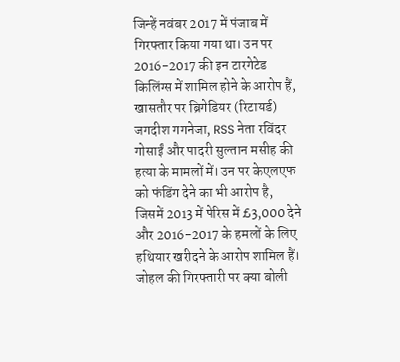जिन्हें नवंबर 2017 में पंजाब में गिरफ्तार किया गया था। उन पर 2016-2017 की इन टारगेटेड किलिंग्स में शामिल होने के आरोप हैं, खासतौर पर ब्रिगेडियर (रिटायर्ड) जगदीश गगनेजा, RSS नेता रविंदर गोसाईं और पादरी सुल्तान मसीह की हत्या के मामलों में। उन पर केएलएफ को फंडिंग देने का भी आरोप है, जिसमें 2013 में पेरिस में £3,000 देने और 2016-2017 के हमलों के लिए हथियार खरीदने के आरोप शामिल हैं।
जोहल की गिरफ्तारी पर क्या बोली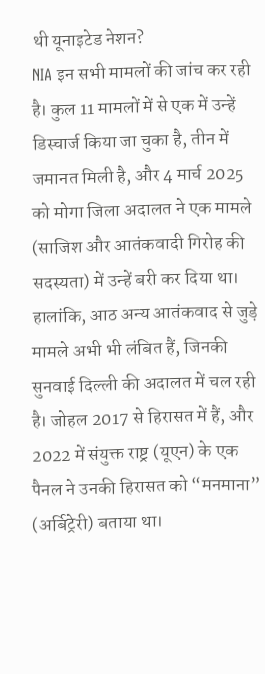थी यूनाइटेड नेशन?
NIA इन सभी मामलों की जांच कर रही है। कुल 11 मामलों में से एक में उन्हें डिस्चार्ज किया जा चुका है, तीन में जमानत मिली है, और 4 मार्च 2025 को मोगा जिला अदालत ने एक मामले (साजिश और आतंकवादी गिरोह की सदस्यता) में उन्हें बरी कर दिया था। हालांकि, आठ अन्य आतंकवाद से जुड़े मामले अभी भी लंबित हैं, जिनकी सुनवाई दिल्ली की अदालत में चल रही है। जोहल 2017 से हिरासत में हैं, और 2022 में संयुक्त राष्ट्र (यूएन) के एक पैनल ने उनकी हिरासत को “मनमाना” (अर्बिट्रेरी) बताया था।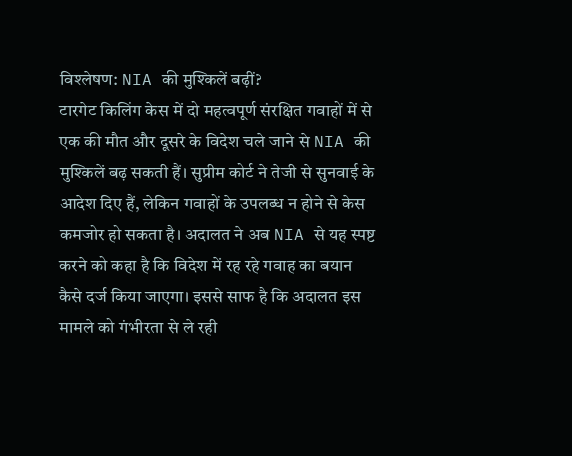विश्लेषण: NIA की मुश्किलें बढ़ीं?
टारगेट किलिंग केस में दो महत्वपूर्ण संरक्षित गवाहों में से एक की मौत और दूसरे के विदेश चले जाने से NIA की मुश्किलें बढ़ सकती हैं। सुप्रीम कोर्ट ने तेजी से सुनवाई के आदेश दिए हैं, लेकिन गवाहों के उपलब्ध न होने से केस कमजोर हो सकता है। अदालत ने अब NIA से यह स्पष्ट करने को कहा है कि विदेश में रह रहे गवाह का बयान कैसे दर्ज किया जाएगा। इससे साफ है कि अदालत इस मामले को गंभीरता से ले रही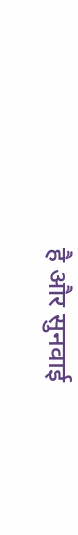है और सुनवाई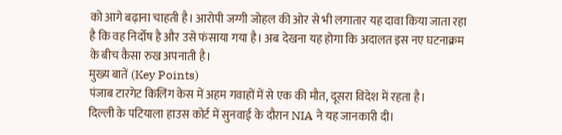को आगे बढ़ाना चाहती है। आरोपी जग्गी जोहल की ओर से भी लगातार यह दावा किया जाता रहा है कि वह निर्दोष है और उसे फंसाया गया है। अब देखना यह होगा कि अदालत इस नए घटनाक्रम के बीच कैसा रुख अपनाती है।
मुख्य बातें (Key Points)
पंजाब टारगेट किलिंग केस में अहम गवाहों में से एक की मौत, दूसरा विदेश में रहता है।
दिल्ली के पटियाला हाउस कोर्ट में सुनवाई के दौरान NIA ने यह जानकारी दी।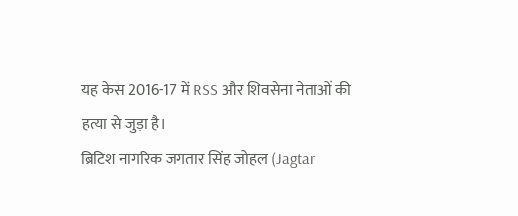यह केस 2016-17 में RSS और शिवसेना नेताओं की हत्या से जुड़ा है।
ब्रिटिश नागरिक जगतार सिंह जोहल (Jagtar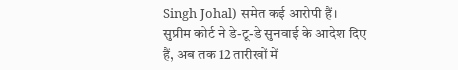Singh Johal) समेत कई आरोपी हैं।
सुप्रीम कोर्ट ने डे-टू-डे सुनवाई के आदेश दिए हैं, अब तक 12 तारीखों में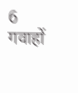6 गवाहों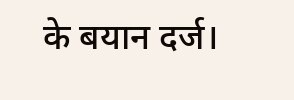के बयान दर्ज।